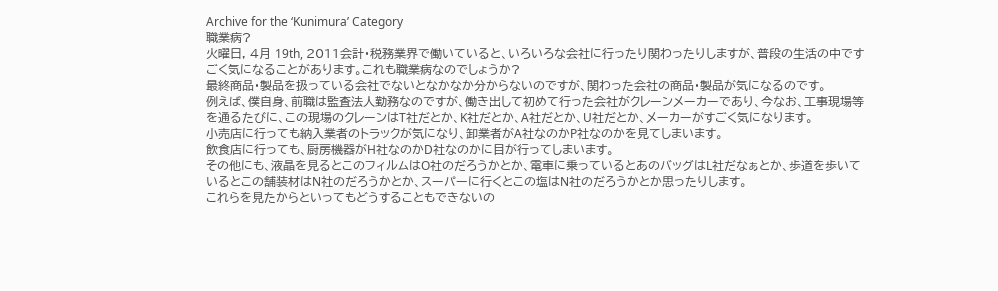Archive for the ‘Kunimura’ Category
職業病?
火曜日, 4月 19th, 2011会計・税務業界で働いていると、いろいろな会社に行ったり関わったりしますが、普段の生活の中ですごく気になることがあります。これも職業病なのでしょうか?
最終商品・製品を扱っている会社でないとなかなか分からないのですが、関わった会社の商品・製品が気になるのです。
例えば、僕自身、前職は監査法人勤務なのですが、働き出して初めて行った会社がクレーンメーカーであり、今なお、工事現場等を通るたびに、この現場のクレーンはT社だとか、K社だとか、A社だとか、U社だとか、メーカーがすごく気になります。
小売店に行っても納入業者のトラックが気になり、卸業者がA社なのかP社なのかを見てしまいます。
飲食店に行っても、厨房機器がH社なのかD社なのかに目が行ってしまいます。
その他にも、液晶を見るとこのフィルムはO社のだろうかとか、電車に乗っているとあのバッグはL社だなぁとか、歩道を歩いているとこの舗装材はN社のだろうかとか、スーパーに行くとこの塩はN社のだろうかとか思ったりします。
これらを見たからといってもどうすることもできないの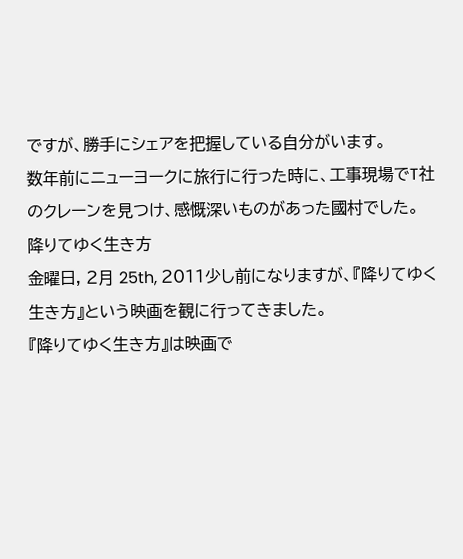ですが、勝手にシェアを把握している自分がいます。
数年前にニューヨークに旅行に行った時に、工事現場でT社のクレーンを見つけ、感慨深いものがあった國村でした。
降りてゆく生き方
金曜日, 2月 25th, 2011少し前になりますが、『降りてゆく生き方』という映画を観に行ってきました。
『降りてゆく生き方』は映画で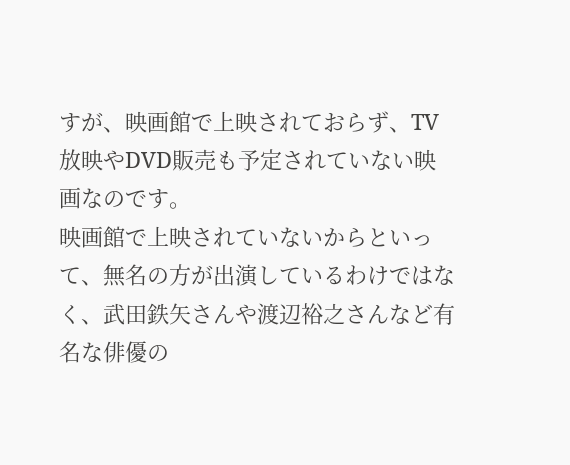すが、映画館で上映されておらず、TV放映やDVD販売も予定されていない映画なのです。
映画館で上映されていないからといって、無名の方が出演しているわけではなく、武田鉄矢さんや渡辺裕之さんなど有名な俳優の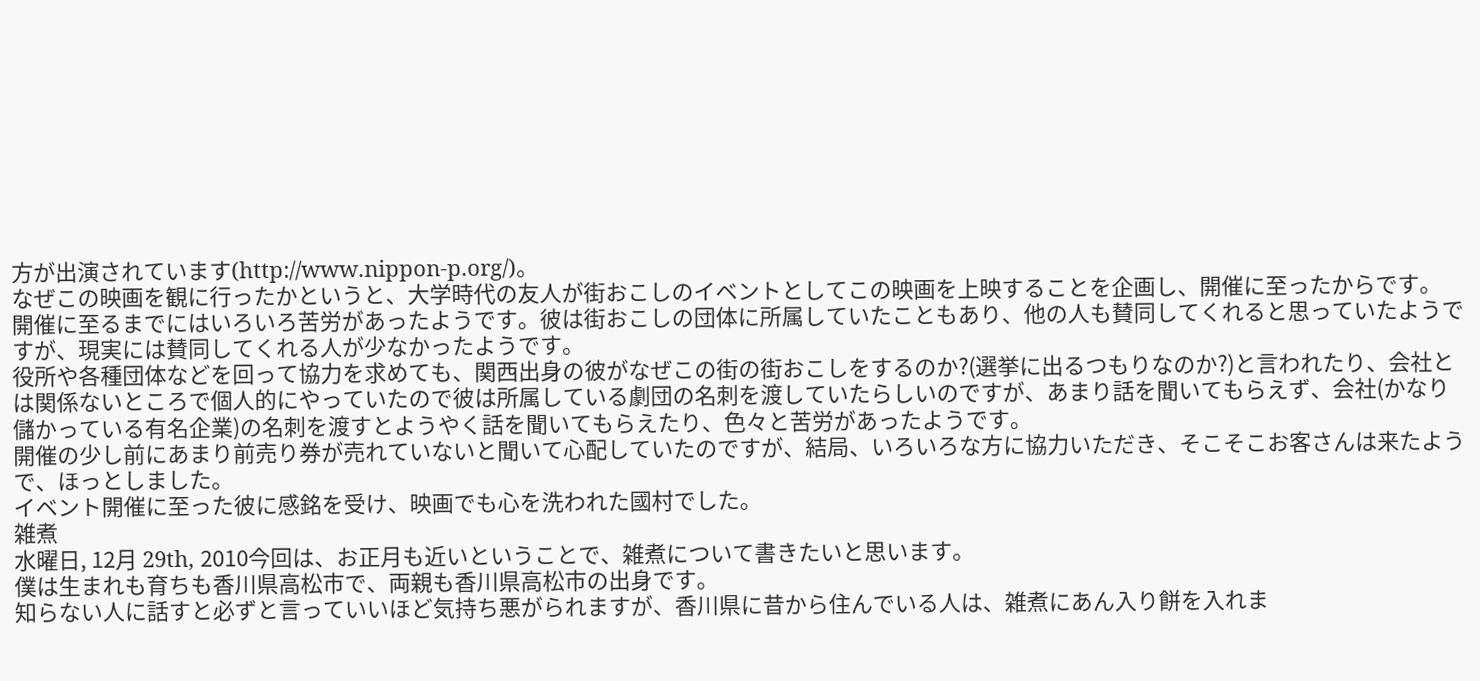方が出演されています(http://www.nippon-p.org/)。
なぜこの映画を観に行ったかというと、大学時代の友人が街おこしのイベントとしてこの映画を上映することを企画し、開催に至ったからです。
開催に至るまでにはいろいろ苦労があったようです。彼は街おこしの団体に所属していたこともあり、他の人も賛同してくれると思っていたようですが、現実には賛同してくれる人が少なかったようです。
役所や各種団体などを回って協力を求めても、関西出身の彼がなぜこの街の街おこしをするのか?(選挙に出るつもりなのか?)と言われたり、会社とは関係ないところで個人的にやっていたので彼は所属している劇団の名刺を渡していたらしいのですが、あまり話を聞いてもらえず、会社(かなり儲かっている有名企業)の名刺を渡すとようやく話を聞いてもらえたり、色々と苦労があったようです。
開催の少し前にあまり前売り券が売れていないと聞いて心配していたのですが、結局、いろいろな方に協力いただき、そこそこお客さんは来たようで、ほっとしました。
イベント開催に至った彼に感銘を受け、映画でも心を洗われた國村でした。
雑煮
水曜日, 12月 29th, 2010今回は、お正月も近いということで、雑煮について書きたいと思います。
僕は生まれも育ちも香川県高松市で、両親も香川県高松市の出身です。
知らない人に話すと必ずと言っていいほど気持ち悪がられますが、香川県に昔から住んでいる人は、雑煮にあん入り餅を入れま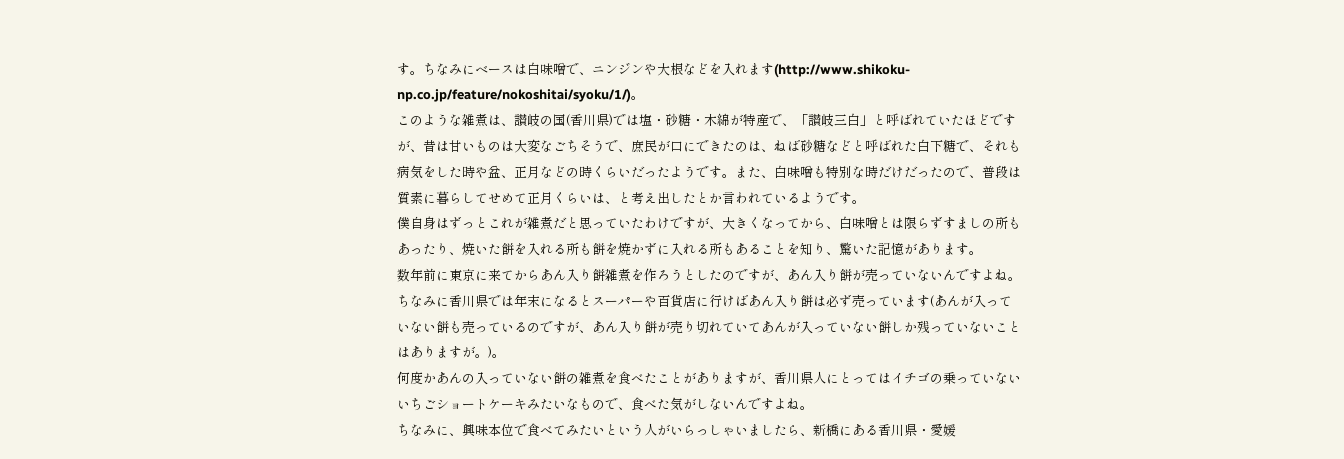す。ちなみにベースは白味噌で、ニンジンや大根などを入れます(http://www.shikoku-np.co.jp/feature/nokoshitai/syoku/1/)。
このような雑煮は、讃岐の国(香川県)では塩・砂糖・木綿が特産で、「讃岐三白」と呼ばれていたほどですが、昔は甘いものは大変なごちそうで、庶民が口にできたのは、ねば砂糖などと呼ばれた白下糖で、それも病気をした時や盆、正月などの時くらいだったようです。また、白味噌も特別な時だけだったので、普段は質素に暮らしてせめて正月くらいは、と考え出したとか言われているようです。
僕自身はずっとこれが雑煮だと思っていたわけですが、大きくなってから、白味噌とは限らずすましの所もあったり、焼いた餅を入れる所も餅を焼かずに入れる所もあることを知り、驚いた記憶があります。
数年前に東京に来てからあん入り餅雑煮を作ろうとしたのですが、あん入り餅が売っていないんですよね。ちなみに香川県では年末になるとスーパーや百貨店に行けばあん入り餅は必ず売っています(あんが入っていない餅も売っているのですが、あん入り餅が売り切れていてあんが入っていない餅しか残っていないことはありますが。)。
何度かあんの入っていない餅の雑煮を食べたことがありますが、香川県人にとってはイチゴの乗っていないいちごショートケーキみたいなもので、食べた気がしないんですよね。
ちなみに、興味本位で食べてみたいという人がいらっしゃいましたら、新橋にある香川県・愛媛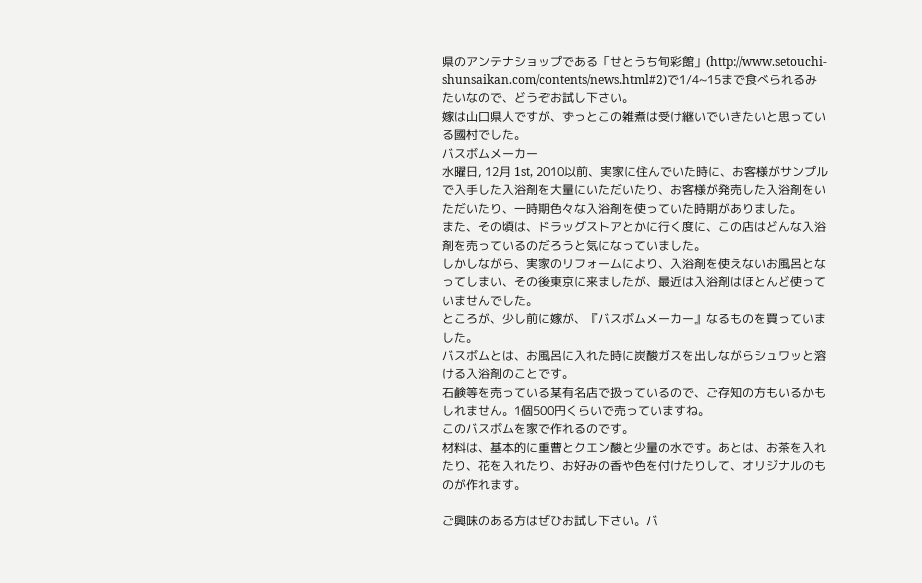県のアンテナショップである「せとうち旬彩館」(http://www.setouchi-shunsaikan.com/contents/news.html#2)で1/4~15まで食べられるみたいなので、どうぞお試し下さい。
嫁は山口県人ですが、ずっとこの雑煮は受け継いでいきたいと思っている國村でした。
バスボムメーカー
水曜日, 12月 1st, 2010以前、実家に住んでいた時に、お客様がサンプルで入手した入浴剤を大量にいただいたり、お客様が発売した入浴剤をいただいたり、一時期色々な入浴剤を使っていた時期がありました。
また、その頃は、ドラッグストアとかに行く度に、この店はどんな入浴剤を売っているのだろうと気になっていました。
しかしながら、実家のリフォームにより、入浴剤を使えないお風呂となってしまい、その後東京に来ましたが、最近は入浴剤はほとんど使っていませんでした。
ところが、少し前に嫁が、『バスボムメーカー』なるものを買っていました。
バスボムとは、お風呂に入れた時に炭酸ガスを出しながらシュワッと溶ける入浴剤のことです。
石鹸等を売っている某有名店で扱っているので、ご存知の方もいるかもしれません。1個500円くらいで売っていますね。
このバスボムを家で作れるのです。
材料は、基本的に重曹とクエン酸と少量の水です。あとは、お茶を入れたり、花を入れたり、お好みの香や色を付けたりして、オリジナルのものが作れます。

ご興味のある方はぜひお試し下さい。バ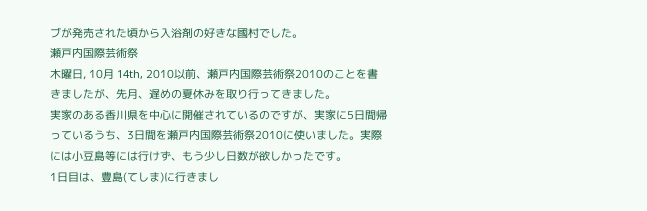ブが発売された頃から入浴剤の好きな國村でした。
瀬戸内国際芸術祭
木曜日, 10月 14th, 2010以前、瀬戸内国際芸術祭2010のことを書きましたが、先月、遅めの夏休みを取り行ってきました。
実家のある香川県を中心に開催されているのですが、実家に5日間帰っているうち、3日間を瀬戸内国際芸術祭2010に使いました。実際には小豆島等には行けず、もう少し日数が欲しかったです。
1日目は、豊島(てしま)に行きまし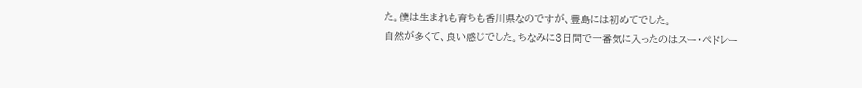た。僕は生まれも育ちも香川県なのですが、豊島には初めてでした。
自然が多くて、良い感じでした。ちなみに3日間で一番気に入ったのはスー・ペドレー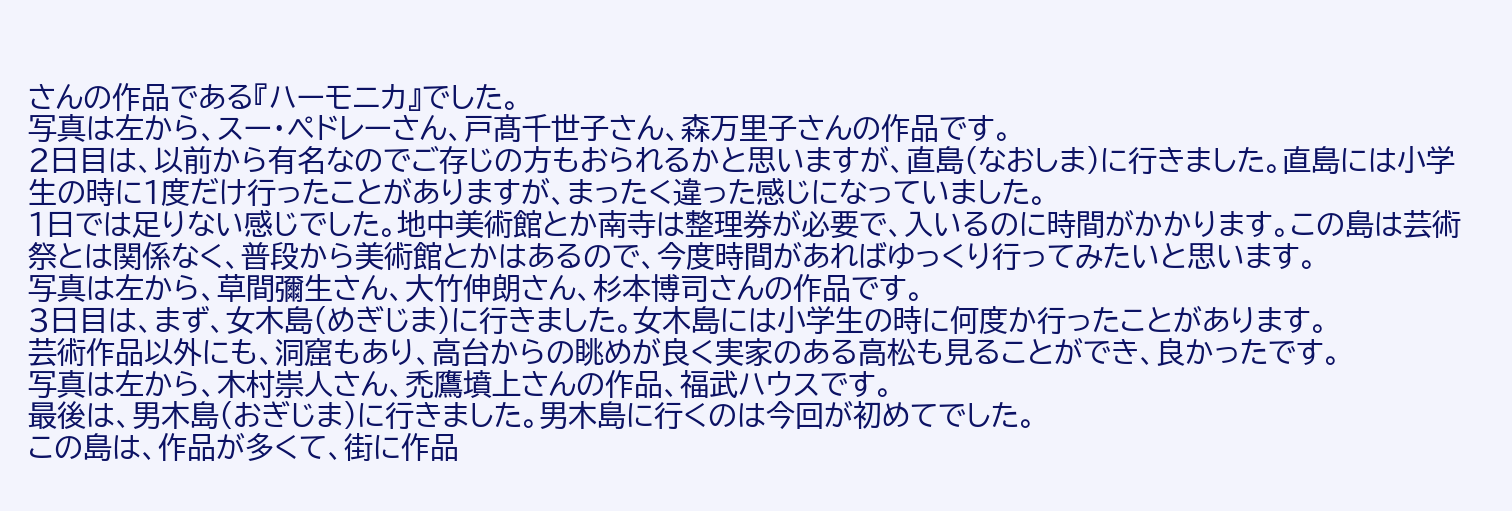さんの作品である『ハーモニカ』でした。
写真は左から、スー・ペドレーさん、戸髙千世子さん、森万里子さんの作品です。
2日目は、以前から有名なのでご存じの方もおられるかと思いますが、直島(なおしま)に行きました。直島には小学生の時に1度だけ行ったことがありますが、まったく違った感じになっていました。
1日では足りない感じでした。地中美術館とか南寺は整理券が必要で、入いるのに時間がかかります。この島は芸術祭とは関係なく、普段から美術館とかはあるので、今度時間があればゆっくり行ってみたいと思います。
写真は左から、草間彌生さん、大竹伸朗さん、杉本博司さんの作品です。
3日目は、まず、女木島(めぎじま)に行きました。女木島には小学生の時に何度か行ったことがあります。
芸術作品以外にも、洞窟もあり、高台からの眺めが良く実家のある高松も見ることができ、良かったです。
写真は左から、木村崇人さん、禿鷹墳上さんの作品、福武ハウスです。
最後は、男木島(おぎじま)に行きました。男木島に行くのは今回が初めてでした。
この島は、作品が多くて、街に作品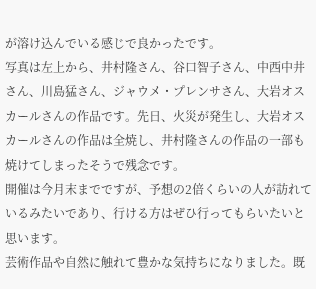が溶け込んでいる感じで良かったです。
写真は左上から、井村隆さん、谷口智子さん、中西中井さん、川島猛さん、ジャウメ・プレンサさん、大岩オスカールさんの作品です。先日、火災が発生し、大岩オスカールさんの作品は全焼し、井村隆さんの作品の一部も焼けてしまったそうで残念です。
開催は今月末までですが、予想の2倍くらいの人が訪れているみたいであり、行ける方はぜひ行ってもらいたいと思います。
芸術作品や自然に触れて豊かな気持ちになりました。既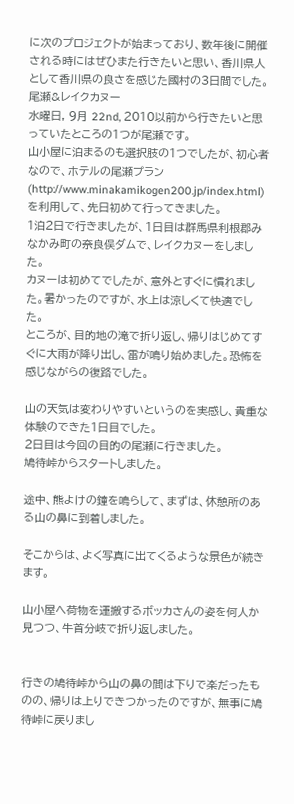に次のプロジェクトが始まっており、数年後に開催される時にはぜひまた行きたいと思い、香川県人として香川県の良さを感じた國村の3日間でした。
尾瀬&レイクカヌー
水曜日, 9月 22nd, 2010以前から行きたいと思っていたところの1つが尾瀬です。
山小屋に泊まるのも選択肢の1つでしたが、初心者なので、ホテルの尾瀬プラン(http://www.minakamikogen200.jp/index.html)を利用して、先日初めて行ってきました。
1泊2日で行きましたが、1日目は群馬県利根郡みなかみ町の奈良俣ダムで、レイクカヌーをしました。
カヌーは初めてでしたが、意外とすぐに慣れました。暑かったのですが、水上は涼しくて快適でした。
ところが、目的地の滝で折り返し、帰りはじめてすぐに大雨が降り出し、雷が鳴り始めました。恐怖を感じながらの復路でした。

山の天気は変わりやすいというのを実感し、貴重な体験のできた1日目でした。
2日目は今回の目的の尾瀬に行きました。
鳩待峠からスタートしました。

途中、熊よけの鐘を鳴らして、まずは、休憩所のある山の鼻に到着しました。

そこからは、よく写真に出てくるような景色が続きます。

山小屋へ荷物を運搬するボッカさんの姿を何人か見つつ、牛首分岐で折り返しました。


行きの鳩待峠から山の鼻の間は下りで楽だったものの、帰りは上りできつかったのですが、無事に鳩待峠に戻りまし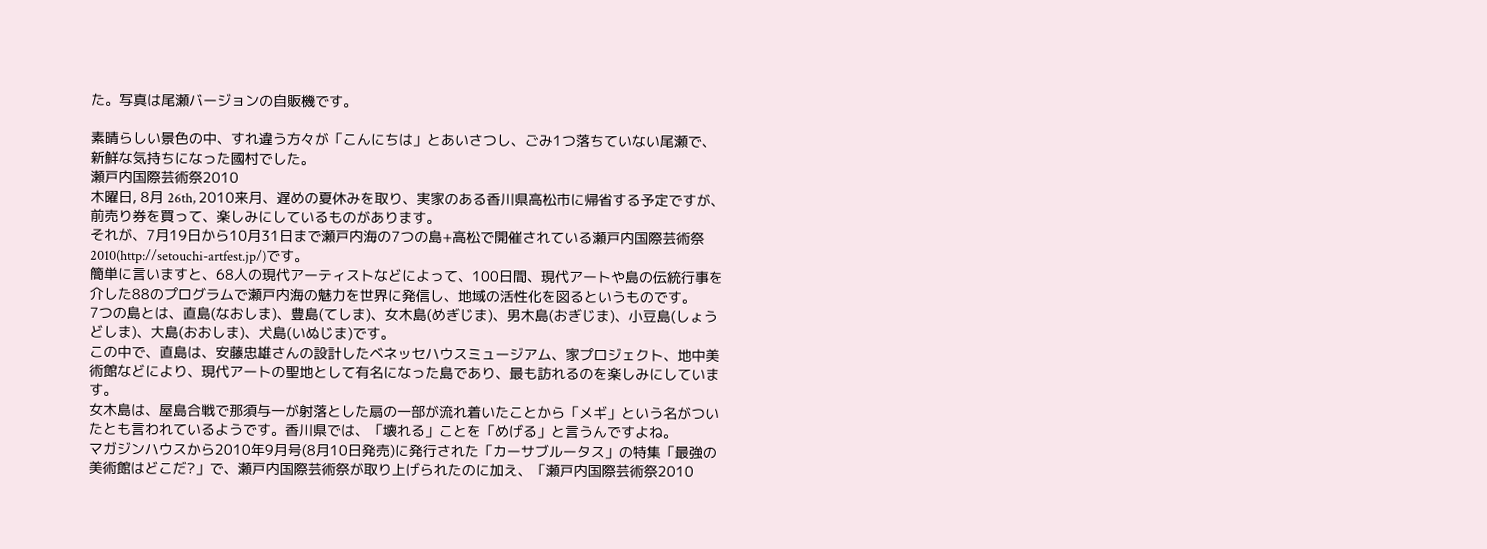た。写真は尾瀬バージョンの自販機です。

素晴らしい景色の中、すれ違う方々が「こんにちは」とあいさつし、ごみ1つ落ちていない尾瀬で、新鮮な気持ちになった國村でした。
瀬戸内国際芸術祭2010
木曜日, 8月 26th, 2010来月、遅めの夏休みを取り、実家のある香川県高松市に帰省する予定ですが、前売り券を買って、楽しみにしているものがあります。
それが、7月19日から10月31日まで瀬戸内海の7つの島+高松で開催されている瀬戸内国際芸術祭2010(http://setouchi-artfest.jp/)です。
簡単に言いますと、68人の現代アーティストなどによって、100日間、現代アートや島の伝統行事を介した88のプログラムで瀬戸内海の魅力を世界に発信し、地域の活性化を図るというものです。
7つの島とは、直島(なおしま)、豊島(てしま)、女木島(めぎじま)、男木島(おぎじま)、小豆島(しょうどしま)、大島(おおしま)、犬島(いぬじま)です。
この中で、直島は、安藤忠雄さんの設計したベネッセハウスミュージアム、家プロジェクト、地中美術館などにより、現代アートの聖地として有名になった島であり、最も訪れるのを楽しみにしています。
女木島は、屋島合戦で那須与一が射落とした扇の一部が流れ着いたことから「メギ」という名がついたとも言われているようです。香川県では、「壊れる」ことを「めげる」と言うんですよね。
マガジンハウスから2010年9月号(8月10日発売)に発行された「カーサブルータス」の特集「最強の美術館はどこだ?」で、瀬戸内国際芸術祭が取り上げられたのに加え、「瀬戸内国際芸術祭2010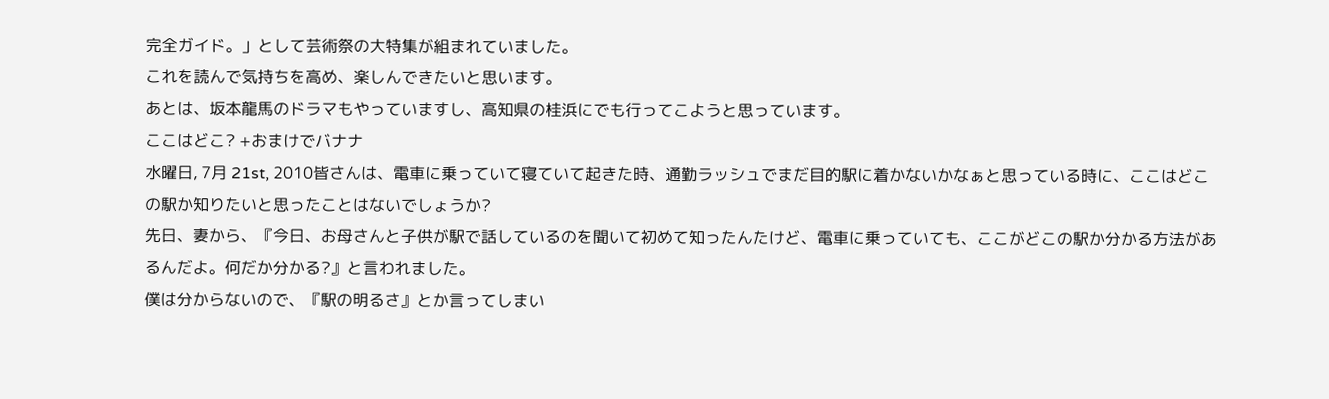完全ガイド。」として芸術祭の大特集が組まれていました。
これを読んで気持ちを高め、楽しんできたいと思います。
あとは、坂本龍馬のドラマもやっていますし、高知県の桂浜にでも行ってこようと思っています。
ここはどこ? +おまけでバナナ
水曜日, 7月 21st, 2010皆さんは、電車に乗っていて寝ていて起きた時、通勤ラッシュでまだ目的駅に着かないかなぁと思っている時に、ここはどこの駅か知りたいと思ったことはないでしょうか?
先日、妻から、『今日、お母さんと子供が駅で話しているのを聞いて初めて知ったんたけど、電車に乗っていても、ここがどこの駅か分かる方法があるんだよ。何だか分かる?』と言われました。
僕は分からないので、『駅の明るさ』とか言ってしまい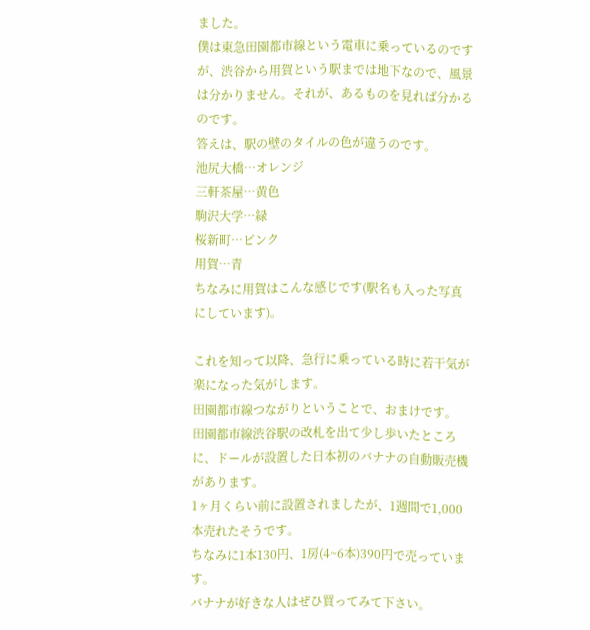ました。
僕は東急田園都市線という電車に乗っているのですが、渋谷から用賀という駅までは地下なので、風景は分かりません。それが、あるものを見れば分かるのです。
答えは、駅の壁のタイルの色が違うのです。
池尻大橋…オレンジ
三軒茶屋…黄色
駒沢大学…緑
桜新町…ピンク
用賀…青
ちなみに用賀はこんな感じです(駅名も入った写真にしています)。

これを知って以降、急行に乗っている時に若干気が楽になった気がします。
田園都市線つながりということで、おまけです。
田園都市線渋谷駅の改札を出て少し歩いたところに、ドールが設置した日本初のバナナの自動販売機があります。
1ヶ月くらい前に設置されましたが、1週間で1,000本売れたそうです。
ちなみに1本130円、1房(4~6本)390円で売っています。
バナナが好きな人はぜひ買ってみて下さい。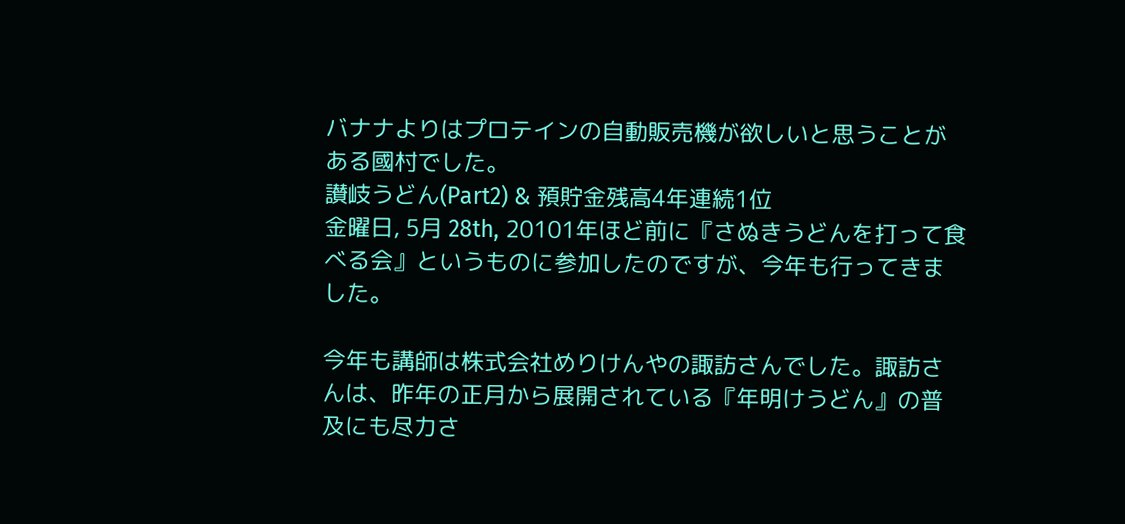バナナよりはプロテインの自動販売機が欲しいと思うことがある國村でした。
讃岐うどん(Part2) & 預貯金残高4年連続1位
金曜日, 5月 28th, 20101年ほど前に『さぬきうどんを打って食べる会』というものに参加したのですが、今年も行ってきました。

今年も講師は株式会社めりけんやの諏訪さんでした。諏訪さんは、昨年の正月から展開されている『年明けうどん』の普及にも尽力さ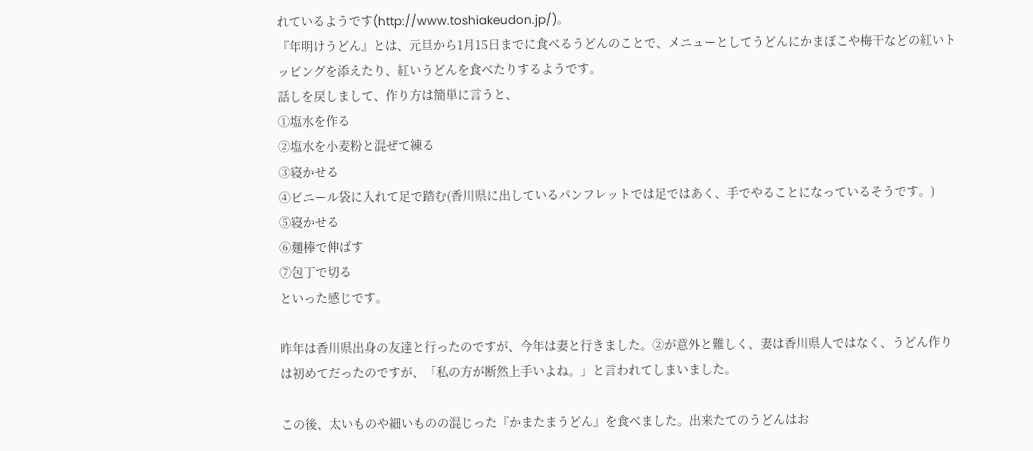れているようです(http://www.toshiakeudon.jp/)。
『年明けうどん』とは、元旦から1月15日までに食べるうどんのことで、メニューとしてうどんにかまぼこや梅干などの紅いトッピングを添えたり、紅いうどんを食べたりするようです。
話しを戻しまして、作り方は簡単に言うと、
①塩水を作る
②塩水を小麦粉と混ぜて練る
③寝かせる
④ビニール袋に入れて足で踏む(香川県に出しているパンフレットでは足ではあく、手でやることになっているそうです。)
⑤寝かせる
⑥麺棒で伸ばす
⑦包丁で切る
といった感じです。

昨年は香川県出身の友達と行ったのですが、今年は妻と行きました。②が意外と難しく、妻は香川県人ではなく、うどん作りは初めてだったのですが、「私の方が断然上手いよね。」と言われてしまいました。

この後、太いものや細いものの混じった『かまたまうどん』を食べました。出来たてのうどんはお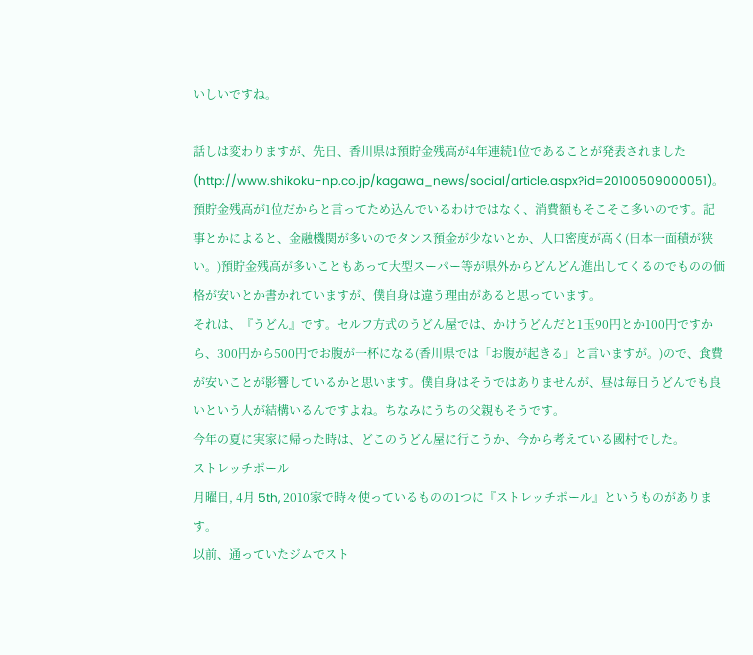いしいですね。

話しは変わりますが、先日、香川県は預貯金残高が4年連続1位であることが発表されました(http://www.shikoku-np.co.jp/kagawa_news/social/article.aspx?id=20100509000051)。
預貯金残高が1位だからと言ってため込んでいるわけではなく、消費額もそこそこ多いのです。記事とかによると、金融機関が多いのでタンス預金が少ないとか、人口密度が高く(日本一面積が狭い。)預貯金残高が多いこともあって大型スーパー等が県外からどんどん進出してくるのでものの価格が安いとか書かれていますが、僕自身は違う理由があると思っています。
それは、『うどん』です。セルフ方式のうどん屋では、かけうどんだと1玉90円とか100円ですから、300円から500円でお腹が一杯になる(香川県では「お腹が起きる」と言いますが。)ので、食費が安いことが影響しているかと思います。僕自身はそうではありませんが、昼は毎日うどんでも良いという人が結構いるんですよね。ちなみにうちの父親もそうです。
今年の夏に実家に帰った時は、どこのうどん屋に行こうか、今から考えている國村でした。
ストレッチポール
月曜日, 4月 5th, 2010家で時々使っているものの1つに『ストレッチポール』というものがあります。
以前、通っていたジムでスト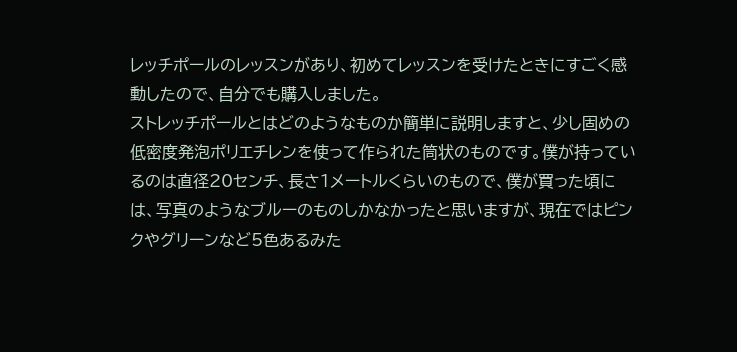レッチポールのレッスンがあり、初めてレッスンを受けたときにすごく感動したので、自分でも購入しました。
ストレッチポールとはどのようなものか簡単に説明しますと、少し固めの低密度発泡ポリエチレンを使って作られた筒状のものです。僕が持っているのは直径20センチ、長さ1メートルくらいのもので、僕が買った頃には、写真のようなブルーのものしかなかったと思いますが、現在ではピンクやグリーンなど5色あるみた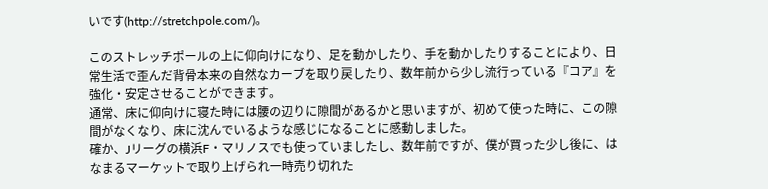いです(http://stretchpole.com/)。

このストレッチポールの上に仰向けになり、足を動かしたり、手を動かしたりすることにより、日常生活で歪んだ背骨本来の自然なカーブを取り戻したり、数年前から少し流行っている『コア』を強化・安定させることができます。
通常、床に仰向けに寝た時には腰の辺りに隙間があるかと思いますが、初めて使った時に、この隙間がなくなり、床に沈んでいるような感じになることに感動しました。
確か、Jリーグの横浜F・マリノスでも使っていましたし、数年前ですが、僕が買った少し後に、はなまるマーケットで取り上げられ一時売り切れた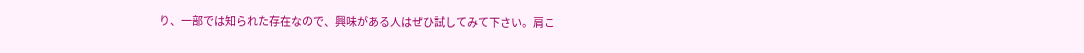り、一部では知られた存在なので、興味がある人はぜひ試してみて下さい。肩こ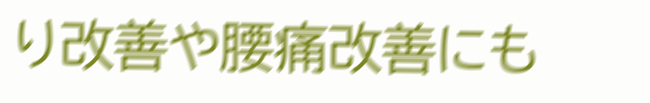り改善や腰痛改善にも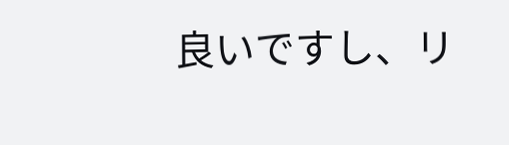良いですし、リ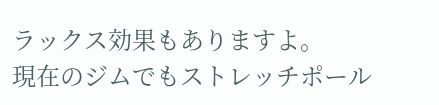ラックス効果もありますよ。
現在のジムでもストレッチポール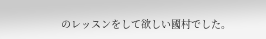のレッスンをして欲しい國村でした。